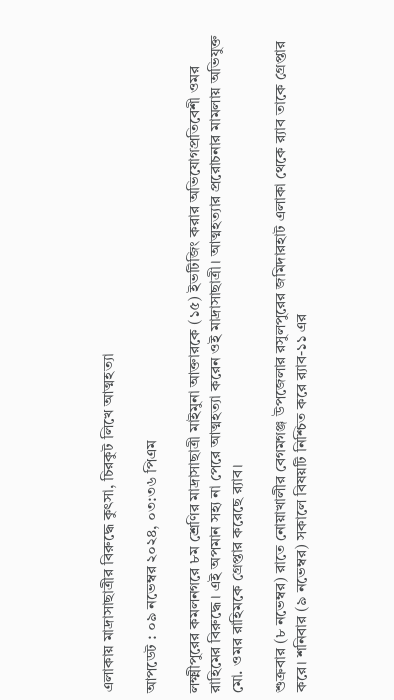এলাকায় মাদ্রাসাছাত্রীর বিরুদ্ধে কুৎসা, চিরকুট লিখে আত্মহত্যা

আপডেট : ০৯ নভেম্বর ২০২৪, ০৩:৩৬ পিএম

লক্ষ্মীপুরের কমলনগরে ৮ম শ্রেণির মাদ্রাসাছাত্রী মাইমুনা আক্তারকে (১৫) ইভটিজিং করার অভিযোগপ্রতিবেশী ওমর রাহিমের বিরুদ্ধে। এই অপমান সহ্য না পেরে আত্মহত্যা করেন ওই মাদ্রাসাছাত্রী। আত্মহত্যার প্ররোচনার মামলায় অভিযুক্ত মো. ওমর রাহিমকে গ্রেপ্তার করেছে র‌্যাব।

শুক্রবার (৮ নভেম্বর) রাতে নোয়াখালীর বেগমগঞ্জ উপজেলার রসুলপুরের জমিদারহাট এলাকা থেকে র‍্যাব তাকে গ্রেপ্তার করে। শনিবার (৯ নভেম্বর) সকালে বিষয়টি নিশ্চিত করে র‍্যাব-১১ এর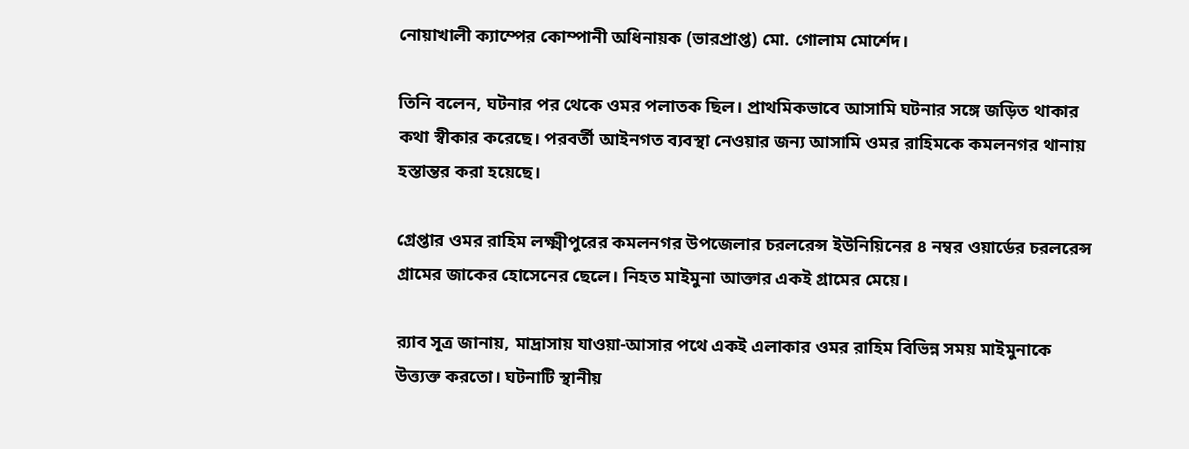নোয়াখালী ক্যাম্পের কোম্পানী অধিনায়ক (ভারপ্রাপ্ত) মো. গোলাম মোর্শেদ।

তিনি বলেন, ঘটনার পর থেকে ওমর পলাতক ছিল। প্রাথমিকভাবে আসামি ঘটনার সঙ্গে জড়িত থাকার কথা স্বীকার করেছে। পরবর্তী আইনগত ব্যবস্থা নেওয়ার জন্য আসামি ওমর রাহিমকে কমলনগর থানায় হস্তান্তর করা হয়েছে।

গ্রেপ্তার ওমর রাহিম লক্ষ্মীপুরের কমলনগর উপজেলার চরলরেন্স ইউনিয়িনের ৪ নম্বর ওয়ার্ডের চরলরেন্স গ্রামের জাকের হোসেনের ছেলে। নিহত মাইমুনা আক্তার একই গ্রামের মেয়ে।

র‍্যাব সূত্র জানায়, মাদ্রাসায় যাওয়া-আসার পথে একই এলাকার ওমর রাহিম বিভিন্ন সময় মাইমুনাকে উত্ত্যক্ত করতো। ঘটনাটি স্থানীয়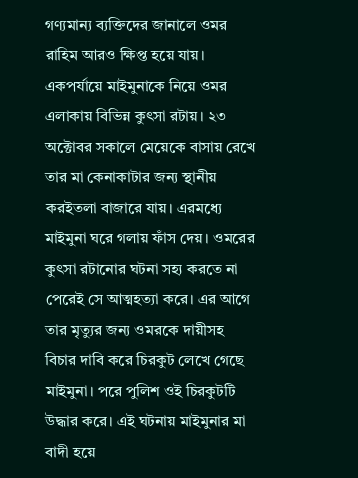গণ্যমান্য ব্যক্তিদের জানালে ওমর রাহিম আরও ক্ষিপ্ত হয়ে যায়। একপর্যায়ে মাইমুনাকে নিয়ে ওমর এলাকায় বিভিন্ন কুৎসা রটায়। ২৩ অক্টোবর সকালে মেয়েকে বাসায় রেখে তার মা কেনাকাটার জন্য স্থানীয় করইতলা বাজারে যায়। এরমধ্যে মাইমুনা ঘরে গলায় ফাঁস দেয়। ওমরের কুৎসা রটানোর ঘটনা সহ্য করতে না পেরেই সে আত্মহত্যা করে। এর আগে তার মৃত্যুর জন্য ওমরকে দায়ীসহ বিচার দাবি করে চিরকুট লেখে গেছে মাইমুনা। পরে পুলিশ ওই চিরকুটটি উদ্ধার করে। এই ঘটনায় মাইমুনার মা বাদী হয়ে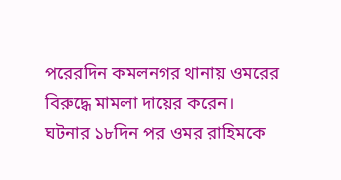পরেরদিন কমলনগর থানায় ওমরের বিরুদ্ধে মামলা দায়ের করেন। ঘটনার ১৮দিন পর ওমর রাহিমকে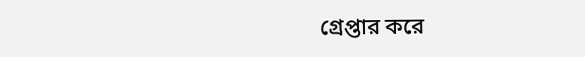গ্রেপ্তার করে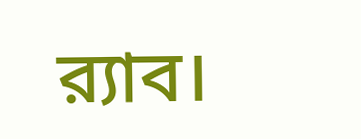র‌্যাব।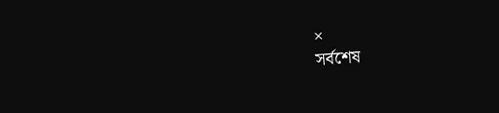×
সর্বশেষ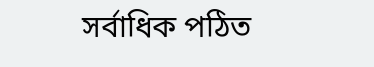সর্বাধিক পঠিত